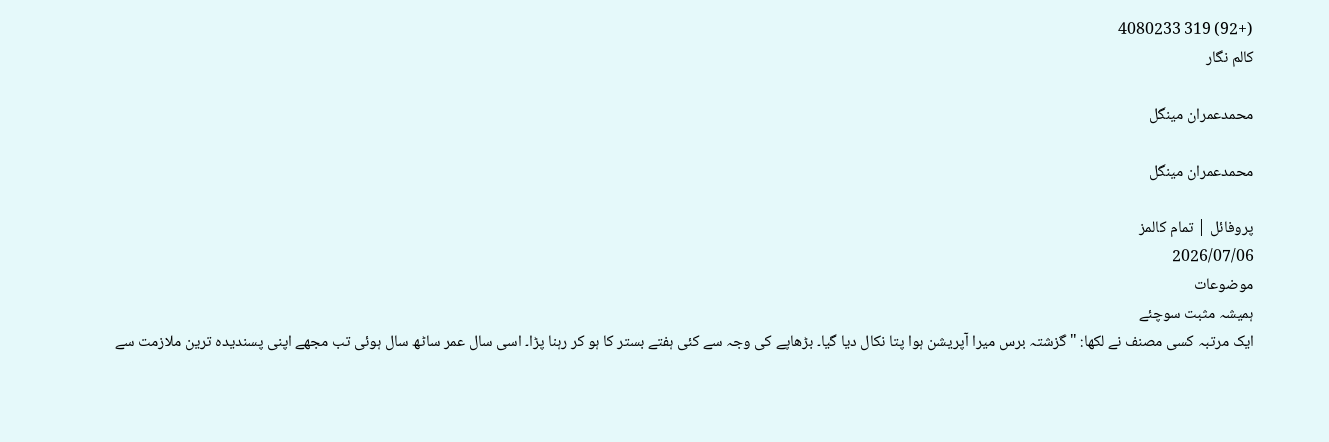(+92) 319 4080233
کالم نگار

محمدعمران مینگل

محمدعمران مینگل

پروفائل | تمام کالمز
2026/07/06
موضوعات
ہمیشہ مثبت سوچئے
ایک مرتبہ کسی مصنف نے لکھا: " گزشتہ برس میرا آپریشن ہوا پتا نکال دیا گیا۔ بڑھاپے کی وجہ سے کئی ہفتے بستر کا ہو کر رہنا پڑا۔ اسی سال عمر ساٹھ سال ہوئی تب مجھے اپنی پسندیدہ ترین ملازمت سے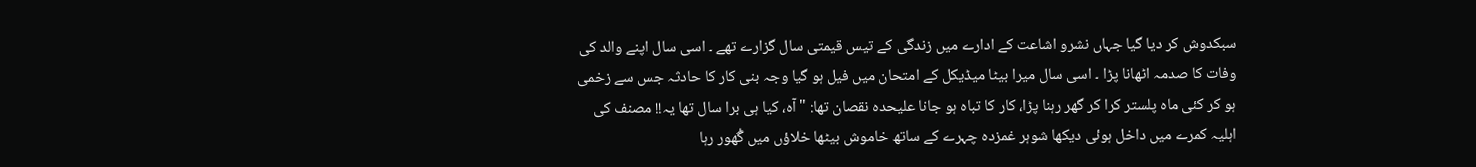سبکدوش کر دیا گیا جہاں نشرو اشاعت کے ادارے میں زندگی کے تیس قیمتی سال گزارے تھے ۔ اسی سال اپنے والد کی وفات کا صدمہ اٹھانا پڑا ۔ اسی سال میرا بیٹا میڈیکل کے امتحان میں فیل ہو گیا وجہ بنی کار کا حادثہ جس سے زخمی ہو کر کئی ماہ پلستر کرا کر گھر رہنا پڑا، کار کا تباہ ہو جانا علیحدہ نقصان تھا: " آہ، کیا ہی برا سال تھا یہ!! مصنف کی اہلیہ کمرے میں داخل ہوئی دیکھا شوہر غمزدہ چہرے کے ساتھ خاموش بیٹھا خلاؤں میں گُھور رہا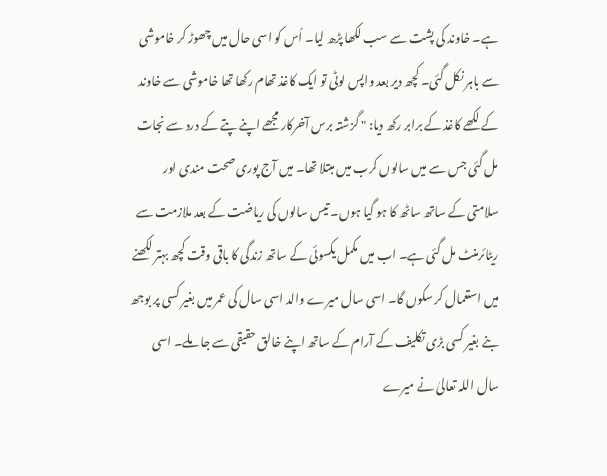ہے۔ خاوند کی پشت سے سب لکھا پڑھ لیا۔ اُس کو اسی حال میں چھوڑ کر خاموشی سے باہر نکل گئی۔ کچھ دیر بعد واپس لوٹی تو ایک کاغذ تھام رکھا تھا خاموشی سے خاوند کے لکھے کاغذ کے برابر رکھ دیا: " گزشتہ برس آخرکار مجھے اپنے پتے کے درد سے نجات مل گئی جس سے میں سالوں کرب میں مبتلا تھا۔ میں آج پوری صحت مندی اور سلامتی کے ساتھ ساٹھ کا ہو گیا ہوں۔ تیس سالوں کی ریاضت کے بعد ملازمت سے ریٹائرمنٹ مل گئی ہے۔ اب میں مکمل یکسوئی کے ساتھ زندگی کا باقی وقت کچھ بہتر لکھنے میں استعمال کر سکوں گا۔ اسی سال میرے والد اسی سال کی عمر میں بغیر کسی پر بوجھ بنے بغیر کسی بڑی تکلیف کے آرام کے ساتھ اپنے خالق حقیقی سے جا ملے۔ اسی سال اللہ تعالیٰ نے میرے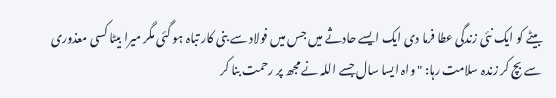بیٹے کو ایک نئی زندگی عطا فرما دی ایک ایسے حادثے میں جس میں فولاد سے بنی کار تباہ ہو گئی مگر میرا بیٹا کسی معذوری سے بچ کر زندہ سلامت رہا: " واہ ایسا سال جسے اللہ نے مجھ پر رحمت بنا کر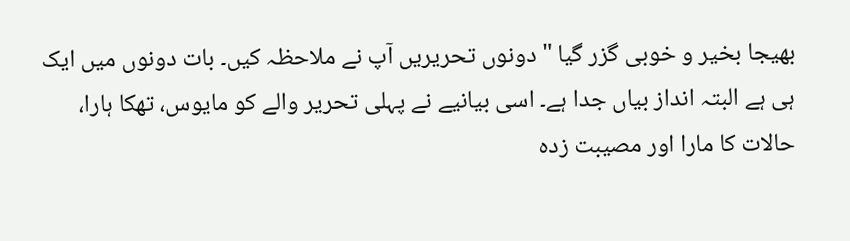بھیجا بخیر و خوبی گزر گیا " دونوں تحریریں آپ نے ملاحظہ کیں۔ بات دونوں میں ایک ہی ہے البتہ انداز بیاں جدا ہے۔ اسی بیانیے نے پہلی تحریر والے کو مایوس، تھکا ہارا، حالات کا مارا اور مصیبت زدہ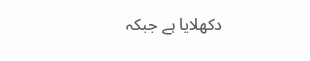دکھلایا ہے جبکہ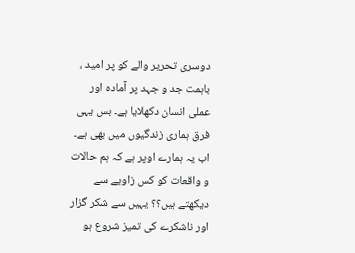دوسری تحریر والے کو پر امید ، باہمت جد و جہد پر آمادہ اور عملی انسان دکھلایا ہے۔ بس یہی فرق ہماری زندگیوں میں بھی ہے۔ اب یہ ہمارے اوپر ہے کہ ہم حالات و واقعات کو کس زاویے سے دیکھتے ہیں؟؟ یہیں سے شکر گزار اور ناشکرے کی تمیز شروع ہو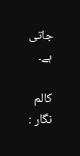جاتی ہے۔

کالم نگار :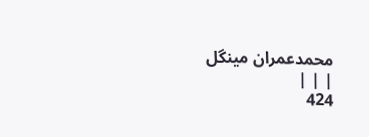محمدعمران مینگل
| | |
424